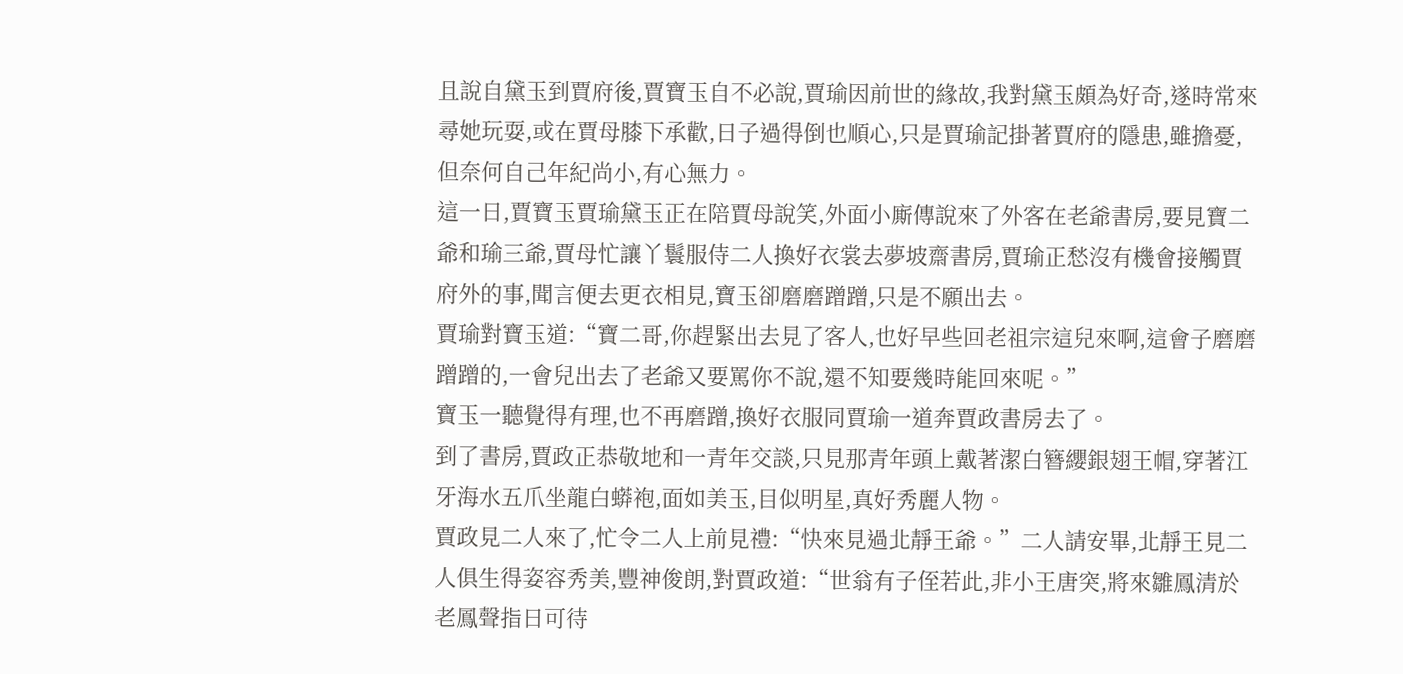且說自黛玉到賈府後,賈寶玉自不必說,賈瑜因前世的緣故,我對黛玉頗為好奇,遂時常來尋她玩耍,或在賈母膝下承歡,日子過得倒也順心,只是賈瑜記掛著賈府的隱患,雖擔憂,但奈何自己年紀尚小,有心無力。
這一日,賈寶玉賈瑜黛玉正在陪賈母說笑,外面小廝傳說來了外客在老爺書房,要見寶二爺和瑜三爺,賈母忙讓丫鬟服侍二人換好衣裳去夢坡齋書房,賈瑜正愁沒有機會接觸賈府外的事,聞言便去更衣相見,寶玉卻磨磨蹭蹭,只是不願出去。
賈瑜對寶玉道:“寶二哥,你趕緊出去見了客人,也好早些回老祖宗這兒來啊,這會子磨磨蹭蹭的,一會兒出去了老爺又要罵你不說,還不知要幾時能回來呢。”
寶玉一聽覺得有理,也不再磨蹭,換好衣服同賈瑜一道奔賈政書房去了。
到了書房,賈政正恭敬地和一青年交談,只見那青年頭上戴著潔白簪纓銀翅王帽,穿著江牙海水五爪坐龍白蟒袍,面如美玉,目似明星,真好秀麗人物。
賈政見二人來了,忙令二人上前見禮:“快來見過北靜王爺。”二人請安畢,北靜王見二人俱生得姿容秀美,豐神俊朗,對賈政道:“世翁有子侄若此,非小王唐突,將來雛鳳清於老鳳聲指日可待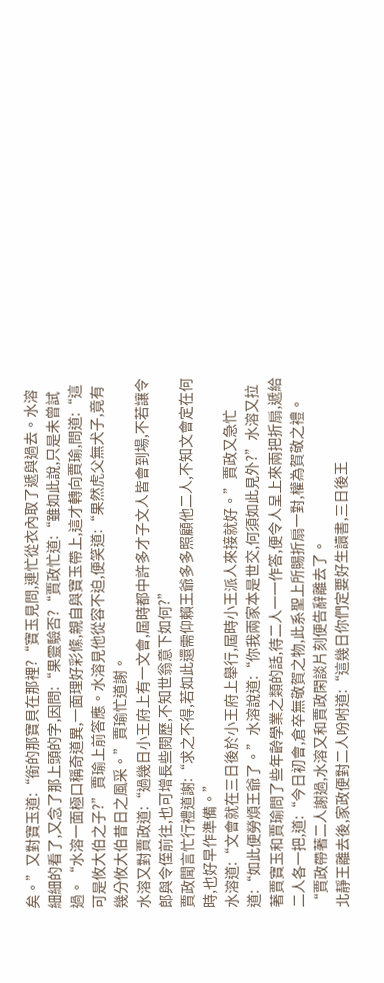矣。”又對寶玉道:“銜的那寶貝在那裡?“寶玉見問,連忙從衣內取了遞與過去。水溶細細的看了,又念了那上頭的字,因問:“果靈驗否?“賈政忙道:“雖如此說,只是未曾試過。“水溶一面極口稱奇道異,一面理好彩絛,親自與寶玉帶上,這才轉向賈瑜,問道:“這可是攸大伯之子?”賈瑜上前答應。水溶見他從容不迫,便笑道:“果然虎父無犬子,竟有幾分攸大伯昔日之風采。”賈瑜忙道謝。
水溶又對賈政道:“過幾日小王府上有一文會,屆時都中許多才子文人皆會到場,不若讓令郎與令侄前往,也可增長些閱歷,不知世翁意下如何?”
賈政聞言忙行禮道謝:“求之不得,若如此還需仰賴王爺多多照顧他二人,不知文會定在何時,也好早作準備。”
水溶道:“文會就在三日後於小王府上舉行,屆時小王派人來接就好。”賈政又急忙道:“如此便勞煩王爺了。”水溶說道:“你我兩家本是世交,何須如此見外?”水溶又拉著賈寶玉和賈瑜問了些年齡學業之類的話,待二人一一作答,便令人呈上來兩把折扇,遞給二人各一把,道:“今日初會,倉卒無敬賀之物,此系聖上所賜折扇一對,權為賀敬之禮。“賈政帶著二人謝過,水溶又和賈政閑談片刻便告辭離去了。
北靜王離去後,家政便對二人吩咐道:“這幾日你們定要好生讀書,三日後王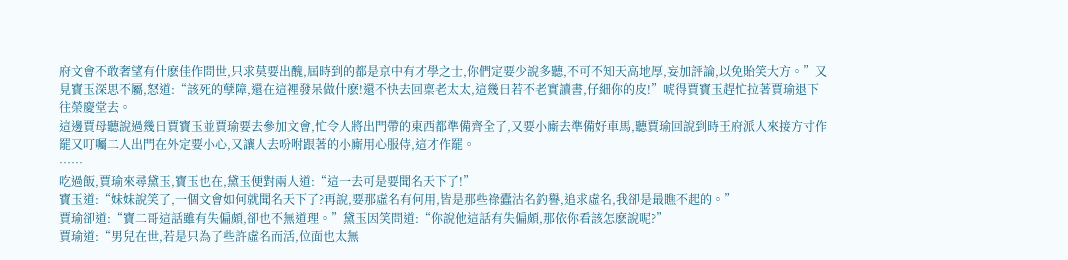府文會不敢奢望有什麽佳作問世,只求莫要出醜,屆時到的都是京中有才學之士,你們定要少說多聽,不可不知天高地厚,妄加評論,以免貽笑大方。”又見寶玉深思不屬,怒道:“該死的孽障,還在這裡發呆做什麽!還不快去回稟老太太,這幾日若不老實讀書,仔細你的皮!”唬得賈寶玉趕忙拉著賈瑜退下往榮慶堂去。
這邊賈母聽說過幾日賈寶玉並賈瑜要去參加文會,忙令人將出門帶的東西都準備齊全了,又要小廝去準備好車馬,聽賈瑜回說到時王府派人來接方寸作罷又叮囑二人出門在外定要小心,又讓人去吩咐跟著的小廝用心服侍,這才作罷。
……
吃過飯,賈瑜來尋黛玉,寶玉也在,黛玉便對兩人道:“這一去可是要聞名天下了!”
寶玉道:“妹妹說笑了,一個文會如何就聞名天下了?再說,要那虛名有何用,皆是那些祿蠹沽名釣譽,追求虛名,我卻是最瞧不起的。”
賈瑜卻道:“寶二哥這話雖有失偏頗,卻也不無道理。”黛玉因笑問道:“你說他這話有失偏頗,那依你看該怎麽說呢?”
賈瑜道:“男兒在世,若是只為了些許虛名而活,位面也太無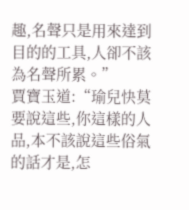趣,名聲只是用來達到目的的工具,人卻不該為名聲所累。”
賈寶玉道:“瑜兒快莫要說這些,你這樣的人品,本不該說這些俗氣的話才是,怎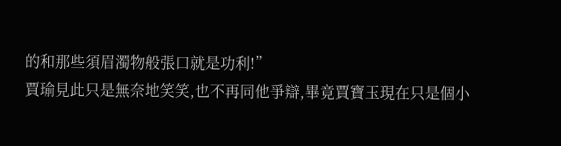的和那些須眉濁物般張口就是功利!”
賈瑜見此只是無奈地笑笑,也不再同他爭辯,畢竟賈寶玉現在只是個小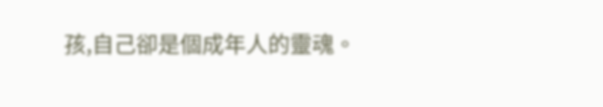孩,自己卻是個成年人的靈魂。